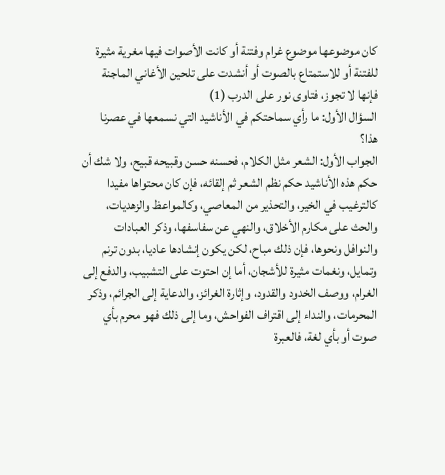كان موضوعها موضوع غرام وفتنة أو كانت الأصوات فيها مغرية مثيرة للفتنة أو للاستمتاع بالصوت أو أنشدت على تلحين الأغاني الماجنة فإنها لا تجوز، فتاوى نور على الدرب (1)
السؤال الأول: ما رأي سماحتكم في الأناشيد التي نسمعها في عصرنا هذا؟
الجواب الأول: الشعر مثل الكلام، فحسنه حسن وقبيحه قبيح، ولا شك أن حكم هذه الأناشيد حكم نظم الشعر ثم إلقائه، فإن كان محتواها مفيدا كالترغيب في الخير، والتحذير من المعاصي، وكالمواعظ والزهديات، والحث على مكارم الأخلاق، والنهي عن سفاسفها، وذكر العبادات والنوافل ونحوها، فإن ذلك مباح، لكن يكون إنشادها عاديا، بدون ترنم وتمايل، ونغمات مثيرة للأشجان، أما إن احتوت على التشبيب، والدفع إلى الغرام، ووصف الخدود والقدود، وإثارة الغرائز، والدعاية إلى الجرائم، وذكر المحرمات، والنداء إلى اقتراف الفواحش، وما إلى ذلك فهو محرم بأي صوت أو بأي لغة، فالعبرة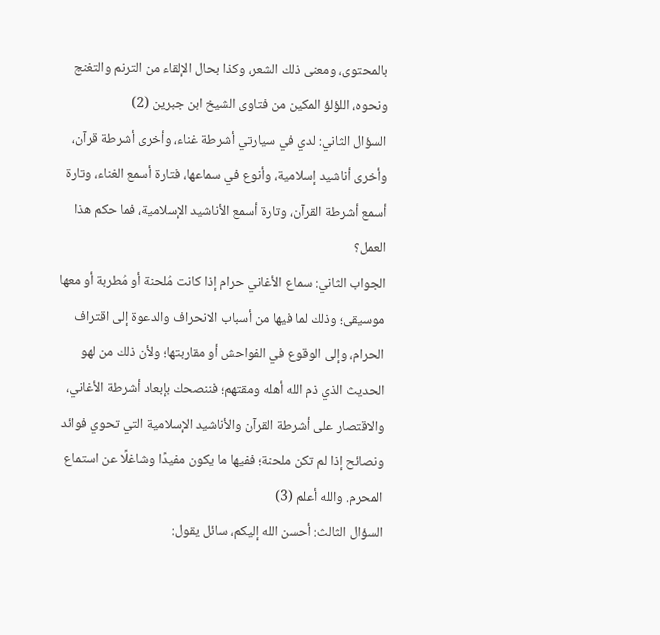بالمحتوى، ومعنى ذلك الشعر، وكذا بحال الإلقاء من الترنم والتغنج ونحوه، اللؤلؤ المكين من فتاوى الشيخ ابن جبرين (2)
السؤال الثاني: لدي في سيارتي أشرطة غناء، وأخرى أشرطة قرآن، وأخرى أناشيد إسلامية، وأنوع في سماعها، فتارة أسمع الغناء، وتارة أسمع أشرطة القرآن، وتارة أسمع الأناشيد الإسلامية، فما حكم هذا العمل؟
الجواب الثاني: سماع الأغاني حرام إذا كانت مُلحنة أو مُطربة أو معها موسيقى؛ وذلك لما فيها من أسباب الانحراف والدعوة إلى اقتراف الحرام، وإلى الوقوع في الفواحش أو مقاربتها؛ ولأن ذلك من لهو الحديث الذي ذم الله أهله ومقتهم؛ فننصحك بإبعاد أشرطة الأغاني، والاقتصار على أشرطة القرآن والأناشيد الإسلامية التي تحوي فوائد ونصائح إذا لم تكن ملحنة؛ ففيها ما يكون مفيدًا وشاغلًا عن استماع المحرم. والله أعلم (3)
السؤال الثالث: أحسن الله إليكم، سائل يقول: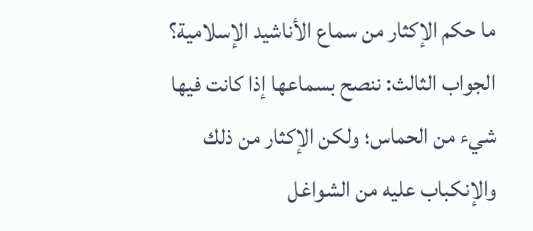ما حكم الإكثار من سماع الأناشيد الإسلامية؟
الجواب الثالث: ننصح بسماعها إذا كانت فيها شيء من الحماس؛ ولكن الإكثار من ذلك والإنكباب عليه من الشواغل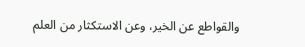والقواطع عن الخير، وعن الاستكثار من العلم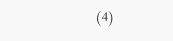(4)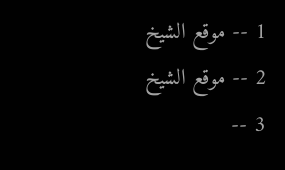1 -- موقع الشيخ
2 -- موقع الشيخ
3 --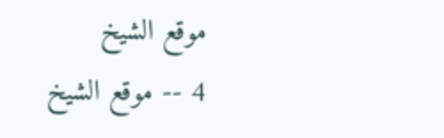موقع الشيخ
4 -- موقع الشيخ